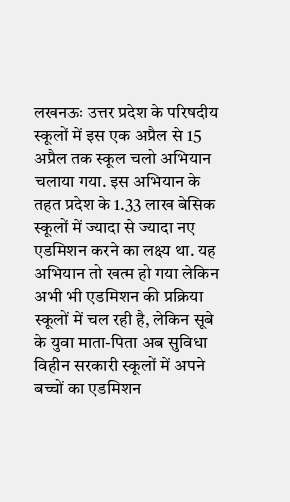लखनऊः उत्तर प्रदेश के परिषदीय स्कूलों में इस एक अप्रैल से 15 अप्रैल तक स्कूल चलो अभियान चलाया गया. इस अभियान के तहत प्रदेश के 1.33 लाख बेसिक स्कूलों में ज्यादा से ज्यादा नए एडमिशन करने का लक्ष्य था. यह अभियान तो खत्म हो गया लेकिन अभी भी एडमिशन की प्रक्रिया स्कूलों में चल रही है, लेकिन सूबे के युवा माता-पिता अब सुविधा विहीन सरकारी स्कूलों में अपने बच्चों का एडमिशन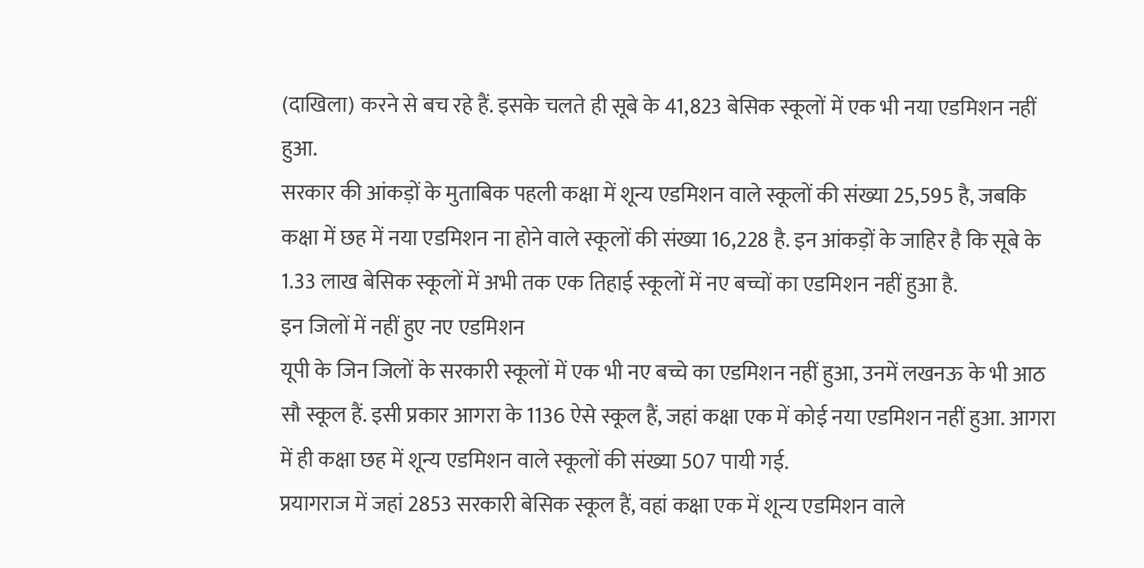(दाखिला) करने से बच रहे हैं. इसके चलते ही सूबे के 41,823 बेसिक स्कूलों में एक भी नया एडमिशन नहीं हुआ.
सरकार की आंकड़ों के मुताबिक पहली कक्षा में शून्य एडमिशन वाले स्कूलों की संख्या 25,595 है, जबकि कक्षा में छह में नया एडमिशन ना होने वाले स्कूलों की संख्या 16,228 है. इन आंकड़ों के जाहिर है कि सूबे के 1.33 लाख बेसिक स्कूलों में अभी तक एक तिहाई स्कूलों में नए बच्चों का एडमिशन नहीं हुआ है.
इन जिलों में नहीं हुए नए एडमिशन
यूपी के जिन जिलों के सरकारी स्कूलों में एक भी नए बच्चे का एडमिशन नहीं हुआ, उनमें लखनऊ के भी आठ सौ स्कूल हैं. इसी प्रकार आगरा के 1136 ऐसे स्कूल हैं, जहां कक्षा एक में कोई नया एडमिशन नहीं हुआ. आगरा में ही कक्षा छह में शून्य एडमिशन वाले स्कूलों की संख्या 507 पायी गई.
प्रयागराज में जहां 2853 सरकारी बेसिक स्कूल हैं, वहां कक्षा एक में शून्य एडमिशन वाले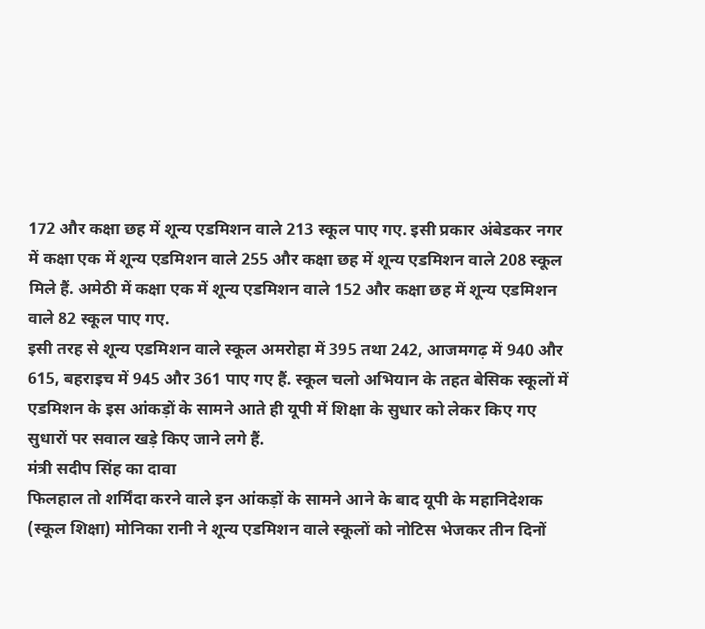172 और कक्षा छह में शून्य एडमिशन वाले 213 स्कूल पाए गए. इसी प्रकार अंबेडकर नगर में कक्षा एक में शून्य एडमिशन वाले 255 और कक्षा छह में शून्य एडमिशन वाले 208 स्कूल मिले हैं. अमेठी में कक्षा एक में शून्य एडमिशन वाले 152 और कक्षा छह में शून्य एडमिशन वाले 82 स्कूल पाए गए.
इसी तरह से शून्य एडमिशन वाले स्कूल अमरोहा में 395 तथा 242, आजमगढ़ में 940 और 615, बहराइच में 945 और 361 पाए गए हैं. स्कूल चलो अभियान के तहत बेसिक स्कूलों में एडमिशन के इस आंकड़ों के सामने आते ही यूपी में शिक्षा के सुधार को लेकर किए गए सुधारों पर सवाल खड़े किए जाने लगे हैं.
मंत्री सदीप सिंह का दावा
फिलहाल तो शर्मिंदा करने वाले इन आंकड़ों के सामने आने के बाद यूपी के महानिदेशक (स्कूल शिक्षा) मोनिका रानी ने शून्य एडमिशन वाले स्कूलों को नोटिस भेजकर तीन दिनों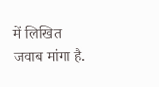में लिखित जवाब मांगा है.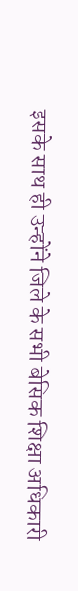इसके साथ ही उन्होंने जिले के सभी बेसिक शिक्षा अधिकारी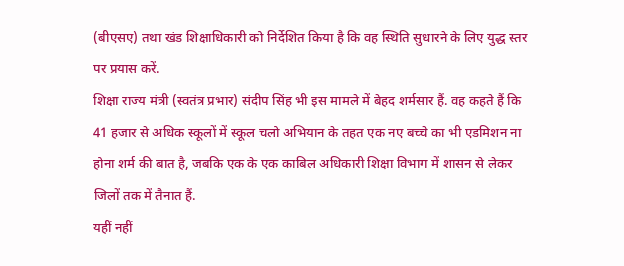(बीएसए) तथा खंड शिक्षाधिकारी को निर्देशित किया है कि वह स्थिति सुधारने के लिए युद्ध स्तर पर प्रयास करें.
शिक्षा राज्य मंत्री (स्वतंत्र प्रभार) संदीप सिंह भी इस मामले में बेहद शर्मसार हैं. वह कहते हैं कि 41 हजार से अधिक स्कूलों में स्कूल चलो अभियान के तहत एक नए बच्चे का भी एडमिशन ना होना शर्म की बात है, जबकि एक के एक काबिल अधिकारी शिक्षा विभाग में शासन से लेकर जिलों तक में तैनात हैं.
यहीं नहीं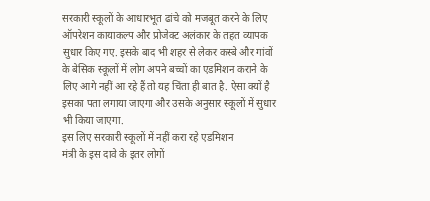सरकारी स्कूलों के आधारभूत ढांचे को मजबूत करने के लिए ऑपरेशन कायाकल्प और प्रोजेक्ट अलंकार के तहत व्यापक सुधार किए गए. इसके बाद भी शहर से लेकर कस्बे और गांवों के बेसिक स्कूलों में लोग अपने बच्चों का एडमिशन कराने के लिए आगे नहीं आ रहे हैं तो यह चिंता ही बात है. ऐसा क्यों है इसका पता लगाया जाएगा और उसके अनुसार स्कूलों में सुधार भी किया जाएगा.
इस लिए सरकारी स्कूलों में नहीं करा रहे एडमिशन
मंत्री के इस दावे के इतर लोगों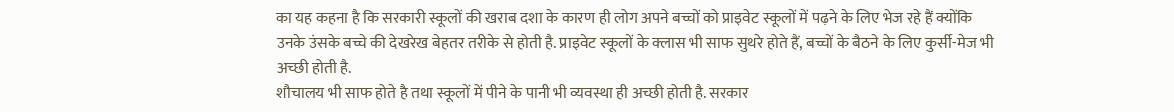का यह कहना है कि सरकारी स्कूलों की खराब दशा के कारण ही लोग अपने बच्चों को प्राइवेट स्कूलों में पढ़ने के लिए भेज रहे हैं क्योंकि उनके उंसके बच्चे की देखरेख बेहतर तरीके से होती है. प्राइवेट स्कूलों के क्लास भी साफ सुथरे होते हैं, बच्चों के बैठने के लिए कुर्सी-मेज भी अच्छी होती है.
शौचालय भी साफ होते है तथा स्कूलों में पीने के पानी भी व्यवस्था ही अच्छी होती है. सरकार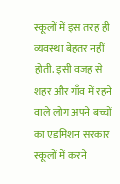स्कूलों में इस तरह ही व्यवस्था बेहतर नहीं होती. इसी वजह से शहर और गाँव में रहने वाले लोग अपने बच्चों का एडमिशन सरकार स्कूलों में करने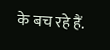के बच रहे हैं.